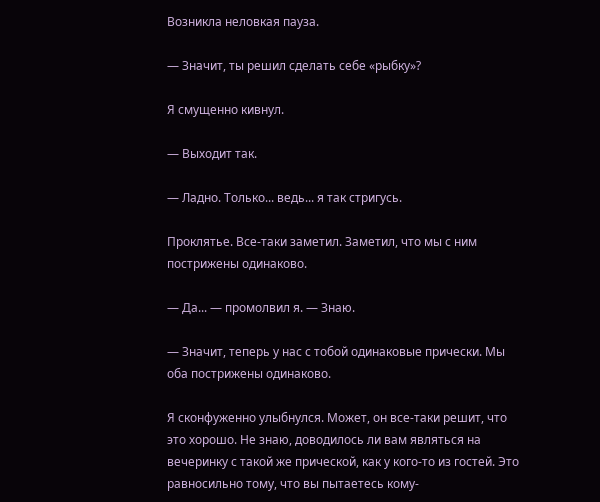Возникла неловкая пауза.

— Значит, ты решил сделать себе «рыбку»?

Я смущенно кивнул.

— Выходит так.

— Ладно. Только... ведь... я так стригусь.

Проклятье. Все-таки заметил. Заметил, что мы с ним пострижены одинаково.

— Да... — промолвил я. — Знаю.

— Значит, теперь у нас с тобой одинаковые прически. Мы оба пострижены одинаково.

Я сконфуженно улыбнулся. Может, он все-таки решит, что это хорошо. Не знаю, доводилось ли вам являться на вечеринку с такой же прической, как у кого-то из гостей. Это равносильно тому, что вы пытаетесь кому-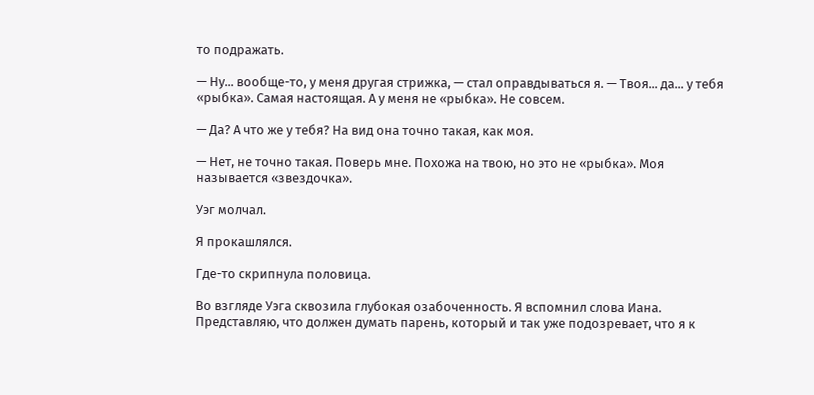то подражать.

— Ну... вообще-то, у меня другая стрижка, — стал оправдываться я. — Твоя... да... у тебя «рыбка». Самая настоящая. А у меня не «рыбка». Не совсем.

— Да? А что же у тебя? На вид она точно такая, как моя.

— Нет, не точно такая. Поверь мне. Похожа на твою, но это не «рыбка». Моя называется «звездочка».

Уэг молчал.

Я прокашлялся.

Где-то скрипнула половица.

Во взгляде Уэга сквозила глубокая озабоченность. Я вспомнил слова Иана. Представляю, что должен думать парень, который и так уже подозревает, что я к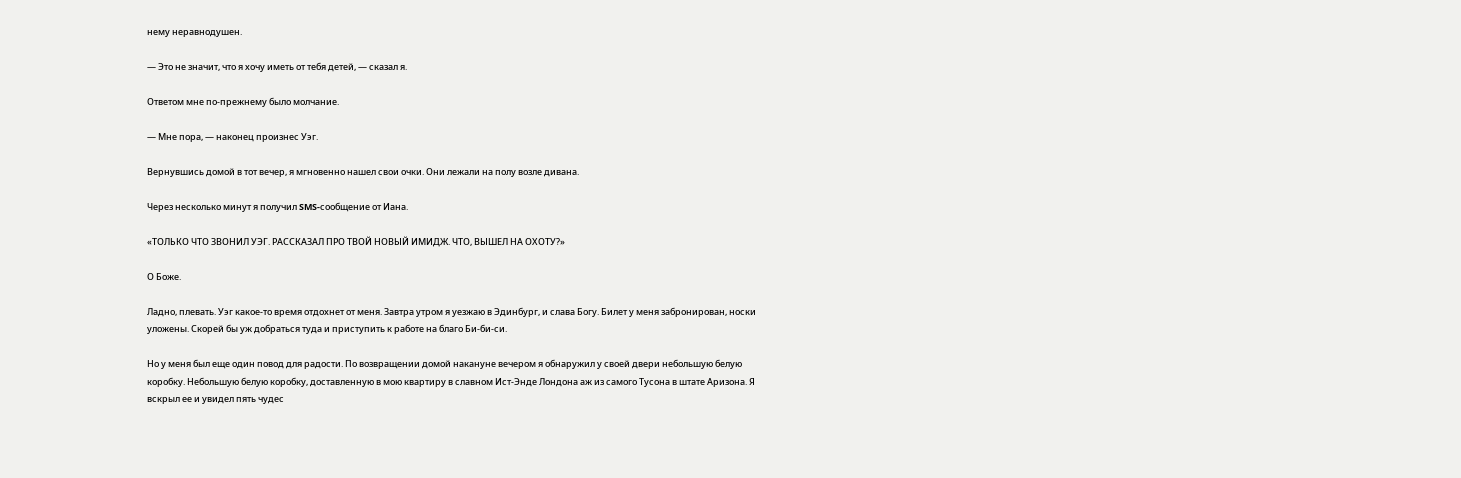нему неравнодушен.

— Это не значит, что я хочу иметь от тебя детей, — сказал я.

Ответом мне по-прежнему было молчание.

— Мне пора, — наконец произнес Уэг.

Вернувшись домой в тот вечер, я мгновенно нашел свои очки. Они лежали на полу возле дивана.

Через несколько минут я получил SMS-сообщение от Иана.

«ТОЛЬКО ЧТО ЗВОНИЛ УЭГ. РАССКАЗАЛ ПРО ТВОЙ НОВЫЙ ИМИДЖ. ЧТО, ВЫШЕЛ НА ОХОТУ?»

О Боже.

Ладно, плевать. Уэг какое-то время отдохнет от меня. Завтра утром я уезжаю в Эдинбург, и слава Богу. Билет у меня забронирован, носки уложены. Скорей бы уж добраться туда и приступить к работе на благо Би-би-си.

Но у меня был еще один повод для радости. По возвращении домой накануне вечером я обнаружил у своей двери небольшую белую коробку. Небольшую белую коробку, доставленную в мою квартиру в славном Ист-Энде Лондона аж из самого Тусона в штате Аризона. Я вскрыл ее и увидел пять чудес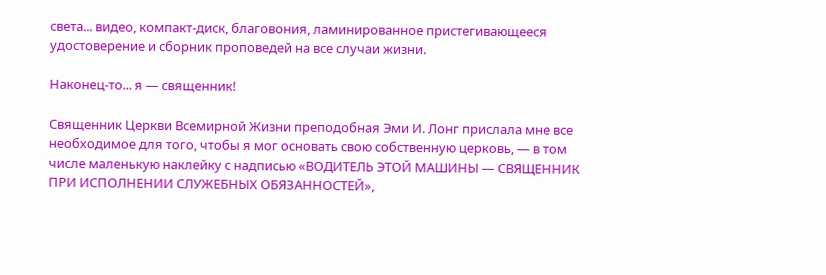света... видео, компакт-диск, благовония, ламинированное пристегивающееся удостоверение и сборник проповедей на все случаи жизни.

Наконец-то... я — священник!

Священник Церкви Всемирной Жизни преподобная Эми И. Лонг прислала мне все необходимое для того, чтобы я мог основать свою собственную церковь, — в том числе маленькую наклейку с надписью «ВОДИТЕЛЬ ЭТОЙ МАШИНЫ — СВЯЩЕННИК ПРИ ИСПОЛНЕНИИ СЛУЖЕБНЫХ ОБЯЗАННОСТЕЙ»,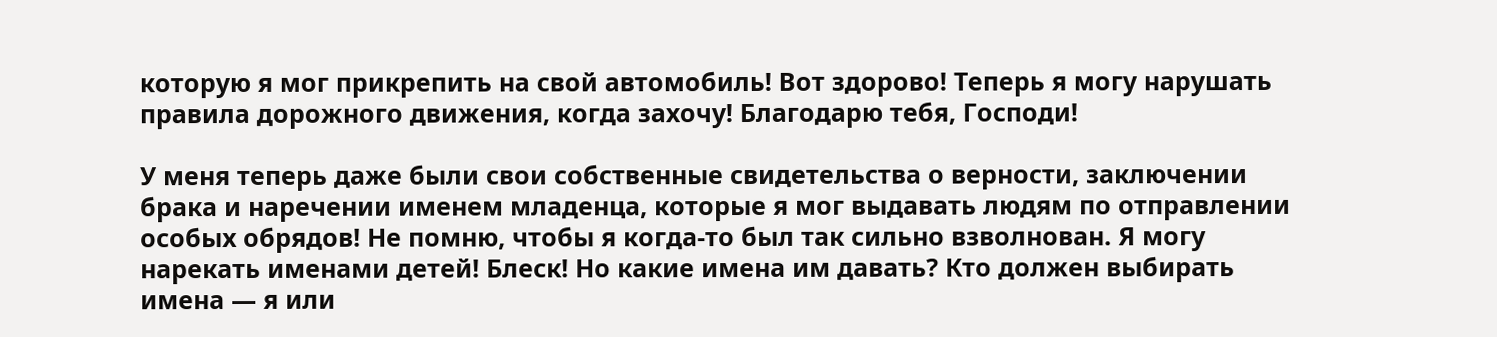которую я мог прикрепить на свой автомобиль! Вот здорово! Теперь я могу нарушать правила дорожного движения, когда захочу! Благодарю тебя, Господи!

У меня теперь даже были свои собственные свидетельства о верности, заключении брака и наречении именем младенца, которые я мог выдавать людям по отправлении особых обрядов! Не помню, чтобы я когда-то был так сильно взволнован. Я могу нарекать именами детей! Блеск! Но какие имена им давать? Кто должен выбирать имена — я или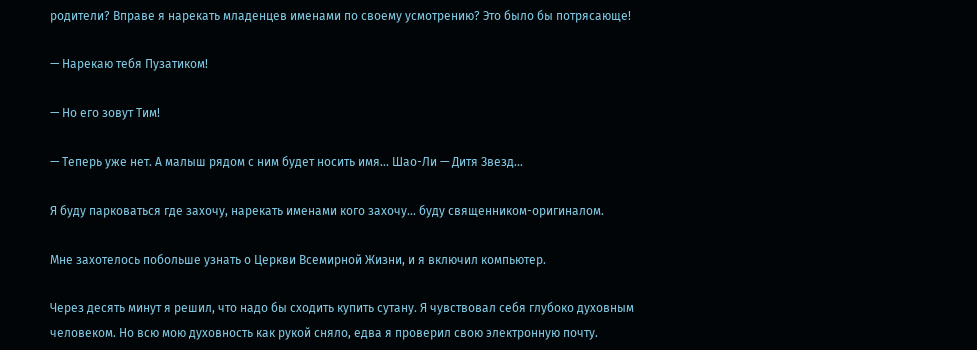родители? Вправе я нарекать младенцев именами по своему усмотрению? Это было бы потрясающе!

— Нарекаю тебя Пузатиком!

— Но его зовут Тим!

— Теперь уже нет. А малыш рядом с ним будет носить имя... Шао-Ли — Дитя Звезд...

Я буду парковаться где захочу, нарекать именами кого захочу... буду священником-оригиналом.

Мне захотелось побольше узнать о Церкви Всемирной Жизни, и я включил компьютер.

Через десять минут я решил, что надо бы сходить купить сутану. Я чувствовал себя глубоко духовным человеком. Но всю мою духовность как рукой сняло, едва я проверил свою электронную почту.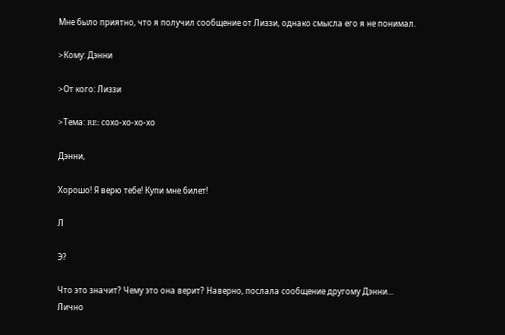Мне было приятно, что я получил сообщение от Лиззи, однако смысла его я не понимал.

>Кому: Дэнни

>От кого: Лиззи

>Тема: RE: сохо-хо-хо-хо

Дэнни,

Хорошо! Я верю тебе! Купи мне билет!

Л

Э?

Что это значит? Чему это она верит? Наверно, послала сообщение другому Дэнни... Лично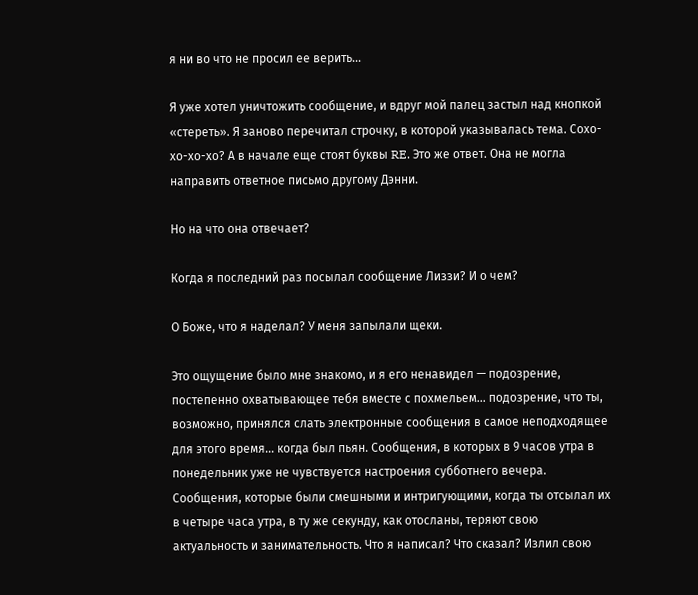я ни во что не просил ее верить...

Я уже хотел уничтожить сообщение, и вдруг мой палец застыл над кнопкой «стереть». Я заново перечитал строчку, в которой указывалась тема. Сохо-хо-хо-хо? А в начале еще стоят буквы RE. Это же ответ. Она не могла направить ответное письмо другому Дэнни.

Но на что она отвечает?

Когда я последний раз посылал сообщение Лиззи? И о чем?

О Боже, что я наделал? У меня запылали щеки.

Это ощущение было мне знакомо, и я его ненавидел — подозрение, постепенно охватывающее тебя вместе с похмельем... подозрение, что ты, возможно, принялся слать электронные сообщения в самое неподходящее для этого время... когда был пьян. Сообщения, в которых в 9 часов утра в понедельник уже не чувствуется настроения субботнего вечера. Сообщения, которые были смешными и интригующими, когда ты отсылал их в четыре часа утра, в ту же секунду, как отосланы, теряют свою актуальность и занимательность. Что я написал? Что сказал? Излил свою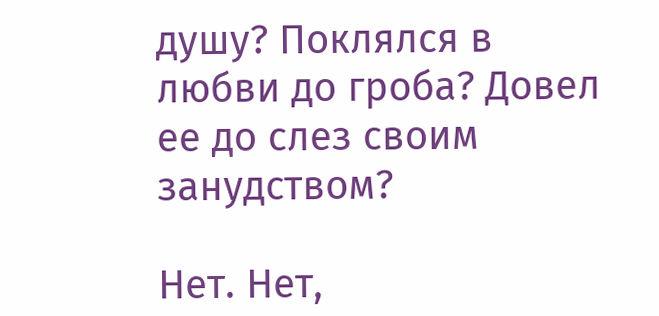душу? Поклялся в любви до гроба? Довел ее до слез своим занудством?

Нет. Нет,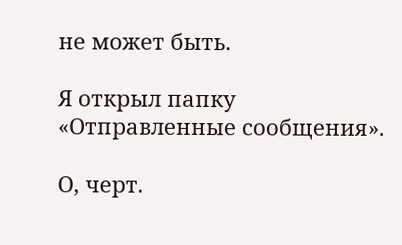не может быть.

Я открыл папку «Отправленные сообщения».

О, черт.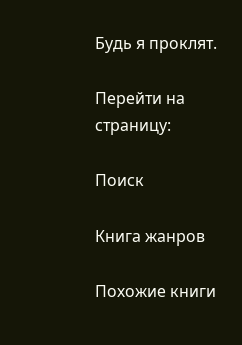Будь я проклят.

Перейти на страницу:

Поиск

Книга жанров

Похожие книги